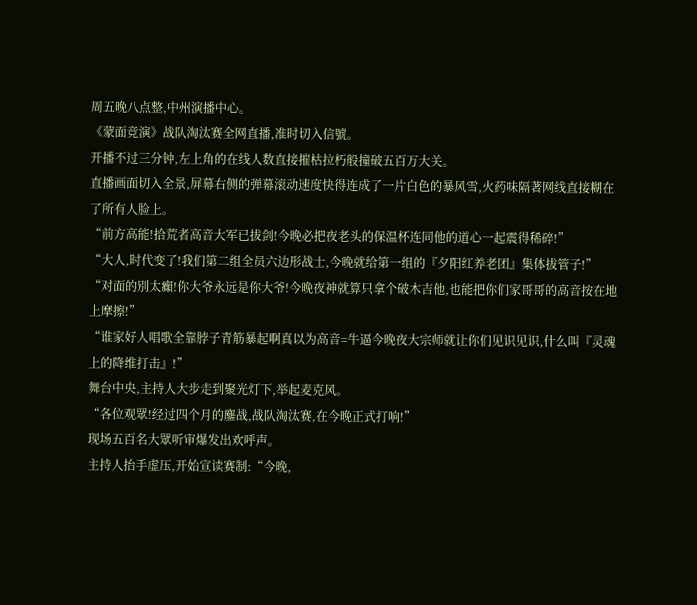周五晚八点整,中州演播中心。
《蒙面竞演》战队淘汰赛全网直播,准时切入信號。
开播不过三分钟,左上角的在线人数直接摧枯拉朽般撞破五百万大关。
直播画面切入全景,屏幕右侧的弹幕滚动速度快得连成了一片白色的暴风雪,火药味隔著网线直接糊在了所有人脸上。
“前方高能!拾荒者高音大军已拔剑!今晚必把夜老头的保温杯连同他的道心一起震得稀碎!”
“大人,时代变了!我们第二组全员六边形战士,今晚就给第一组的『夕阳红养老团』集体拔管子!”
“对面的別太癲!你大爷永远是你大爷!今晚夜神就算只拿个破木吉他,也能把你们家哥哥的高音按在地上摩擦!”
“谁家好人唱歌全靠脖子青筋暴起啊真以为高音=牛逼今晚夜大宗师就让你们见识见识,什么叫『灵魂上的降维打击』!”
舞台中央,主持人大步走到聚光灯下,举起麦克风。
“各位观眾!经过四个月的鏖战,战队淘汰赛,在今晚正式打响!”
现场五百名大眾听审爆发出欢呼声。
主持人抬手虚压,开始宣读赛制:“今晚,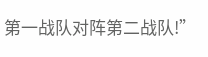第一战队对阵第二战队!”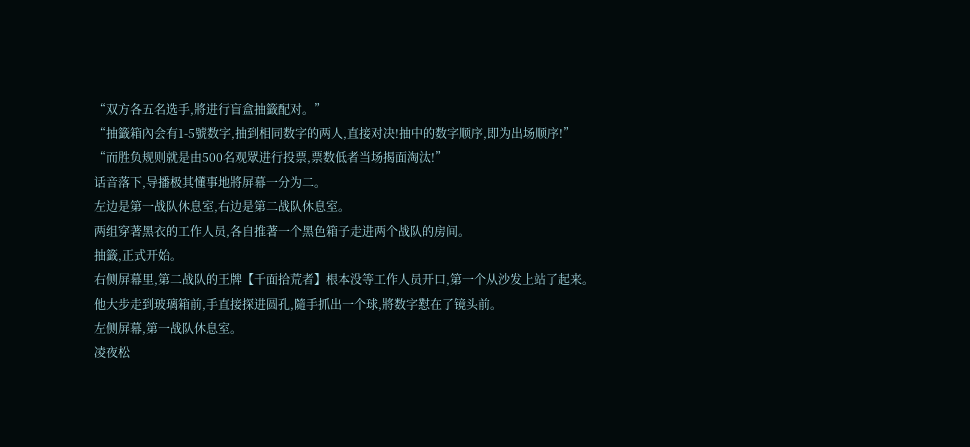“双方各五名选手,將进行盲盒抽籤配对。”
“抽籤箱內会有1-5號数字,抽到相同数字的两人,直接对决!抽中的数字顺序,即为出场顺序!”
“而胜负规则就是由500名观眾进行投票,票数低者当场揭面淘汰!”
话音落下,导播极其懂事地將屏幕一分为二。
左边是第一战队休息室,右边是第二战队休息室。
两组穿著黑衣的工作人员,各自推著一个黑色箱子走进两个战队的房间。
抽籤,正式开始。
右侧屏幕里,第二战队的王牌【千面拾荒者】根本没等工作人员开口,第一个从沙发上站了起来。
他大步走到玻璃箱前,手直接探进圆孔,隨手抓出一个球,將数字懟在了镜头前。
左侧屏幕,第一战队休息室。
凌夜松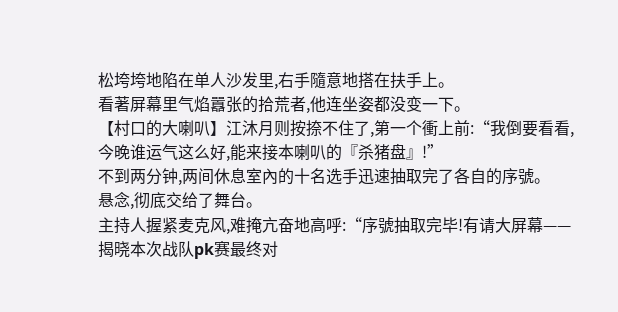松垮垮地陷在单人沙发里,右手隨意地搭在扶手上。
看著屏幕里气焰囂张的拾荒者,他连坐姿都没变一下。
【村口的大喇叭】江沐月则按捺不住了,第一个衝上前:“我倒要看看,今晚谁运气这么好,能来接本喇叭的『杀猪盘』!”
不到两分钟,两间休息室內的十名选手迅速抽取完了各自的序號。
悬念,彻底交给了舞台。
主持人握紧麦克风,难掩亢奋地高呼:“序號抽取完毕!有请大屏幕——揭晓本次战队pk赛最终对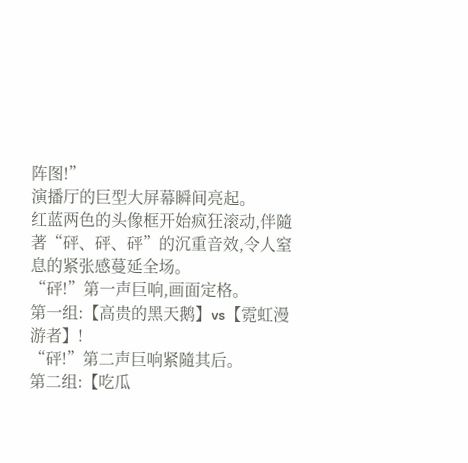阵图!”
演播厅的巨型大屏幕瞬间亮起。
红蓝两色的头像框开始疯狂滚动,伴隨著“砰、砰、砰”的沉重音效,令人窒息的紧张感蔓延全场。
“砰!”第一声巨响,画面定格。
第一组:【高贵的黑天鹅】vs【霓虹漫游者】!
“砰!”第二声巨响紧隨其后。
第二组:【吃瓜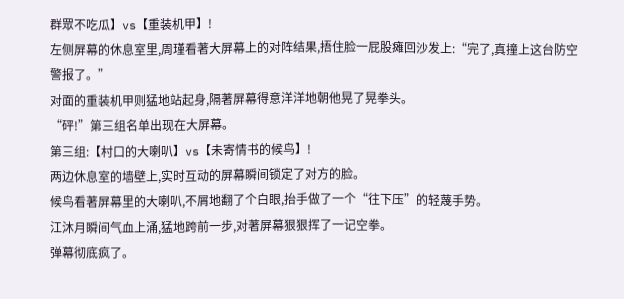群眾不吃瓜】vs【重装机甲】!
左侧屏幕的休息室里,周瑾看著大屏幕上的对阵结果,捂住脸一屁股瘫回沙发上:“完了,真撞上这台防空警报了。”
对面的重装机甲则猛地站起身,隔著屏幕得意洋洋地朝他晃了晃拳头。
“砰!”第三组名单出现在大屏幕。
第三组:【村口的大喇叭】vs【未寄情书的候鸟】!
两边休息室的墙壁上,实时互动的屏幕瞬间锁定了对方的脸。
候鸟看著屏幕里的大喇叭,不屑地翻了个白眼,抬手做了一个“往下压”的轻蔑手势。
江沐月瞬间气血上涌,猛地跨前一步,对著屏幕狠狠挥了一记空拳。
弹幕彻底疯了。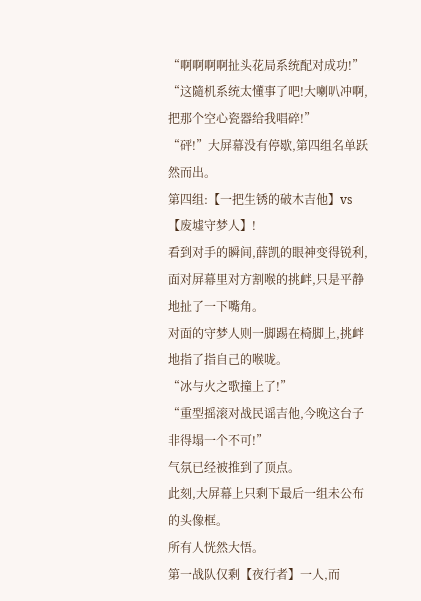“啊啊啊啊扯头花局系统配对成功!”
“这隨机系统太懂事了吧!大喇叭冲啊,把那个空心瓷器给我唱碎!”
“砰!”大屏幕没有停歇,第四组名单跃然而出。
第四组:【一把生锈的破木吉他】vs【废墟守梦人】!
看到对手的瞬间,薛凯的眼神变得锐利,面对屏幕里对方割喉的挑衅,只是平静地扯了一下嘴角。
对面的守梦人则一脚踢在椅脚上,挑衅地指了指自己的喉咙。
“冰与火之歌撞上了!”
“重型摇滚对战民谣吉他,今晚这台子非得塌一个不可!”
气氛已经被推到了顶点。
此刻,大屏幕上只剩下最后一组未公布的头像框。
所有人恍然大悟。
第一战队仅剩【夜行者】一人,而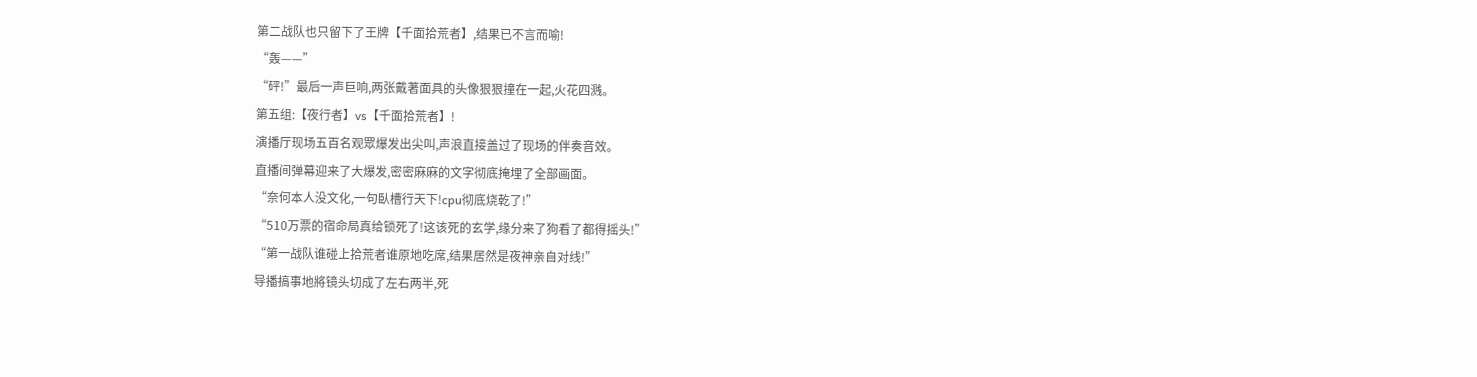第二战队也只留下了王牌【千面拾荒者】,结果已不言而喻!
“轰——”
“砰!”最后一声巨响,两张戴著面具的头像狠狠撞在一起,火花四溅。
第五组:【夜行者】vs【千面拾荒者】!
演播厅现场五百名观眾爆发出尖叫,声浪直接盖过了现场的伴奏音效。
直播间弹幕迎来了大爆发,密密麻麻的文字彻底掩埋了全部画面。
“奈何本人没文化,一句臥槽行天下!cpu彻底烧乾了!”
“510万票的宿命局真给锁死了!这该死的玄学,缘分来了狗看了都得摇头!”
“第一战队谁碰上拾荒者谁原地吃席,结果居然是夜神亲自对线!”
导播搞事地將镜头切成了左右两半,死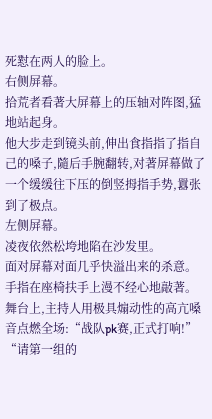死懟在两人的脸上。
右侧屏幕。
拾荒者看著大屏幕上的压轴对阵图,猛地站起身。
他大步走到镜头前,伸出食指指了指自己的嗓子,隨后手腕翻转,对著屏幕做了一个缓缓往下压的倒竖拇指手势,囂张到了极点。
左侧屏幕。
凌夜依然松垮地陷在沙发里。
面对屏幕对面几乎快溢出来的杀意。
手指在座椅扶手上漫不经心地敲著。
舞台上,主持人用极具煽动性的高亢嗓音点燃全场:“战队pk赛,正式打响!”
“请第一组的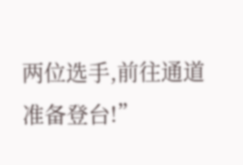两位选手,前往通道准备登台!”